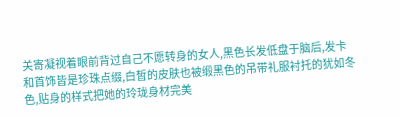关寄凝视着眼前背过自己不愿转身的女人,黑色长发低盘于脑后,发卡和首饰皆是珍珠点缀,白皙的皮肤也被缎黑色的吊带礼服衬托的犹如冬色,贴身的样式把她的玲珑身材完美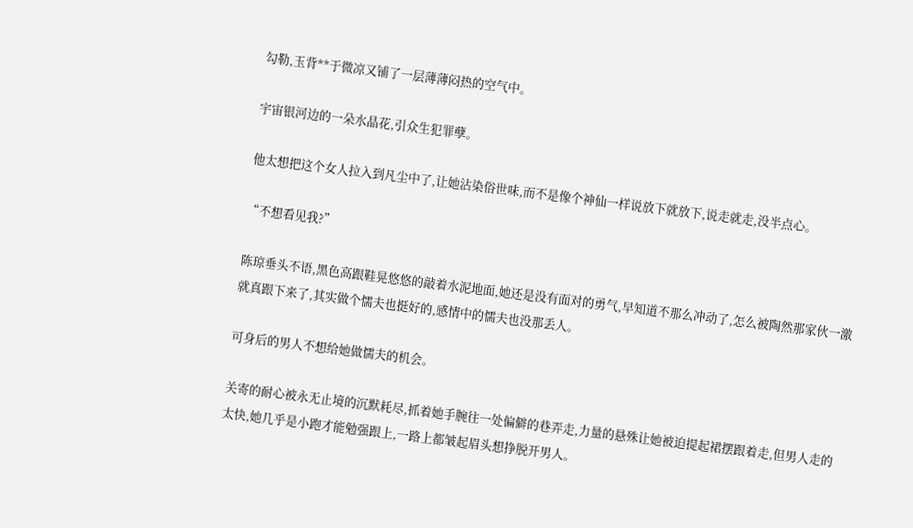勾勒,玉背**于微凉又铺了一层薄薄闷热的空气中。

宇宙银河边的一朵水晶花,引众生犯罪孽。

他太想把这个女人拉入到凡尘中了,让她沾染俗世味,而不是像个神仙一样说放下就放下,说走就走,没半点心。

“不想看见我?”

陈琼垂头不语,黑色高跟鞋晃悠悠的敲着水泥地面,她还是没有面对的勇气,早知道不那么冲动了,怎么被陶然那家伙一激就真跟下来了,其实做个懦夫也挺好的,感情中的懦夫也没那丢人。

可身后的男人不想给她做懦夫的机会。

关寄的耐心被永无止境的沉默耗尽,抓着她手腕往一处偏僻的巷弄走,力量的悬殊让她被迫提起裙摆跟着走,但男人走的太快,她几乎是小跑才能勉强跟上,一路上都皱起眉头想挣脱开男人。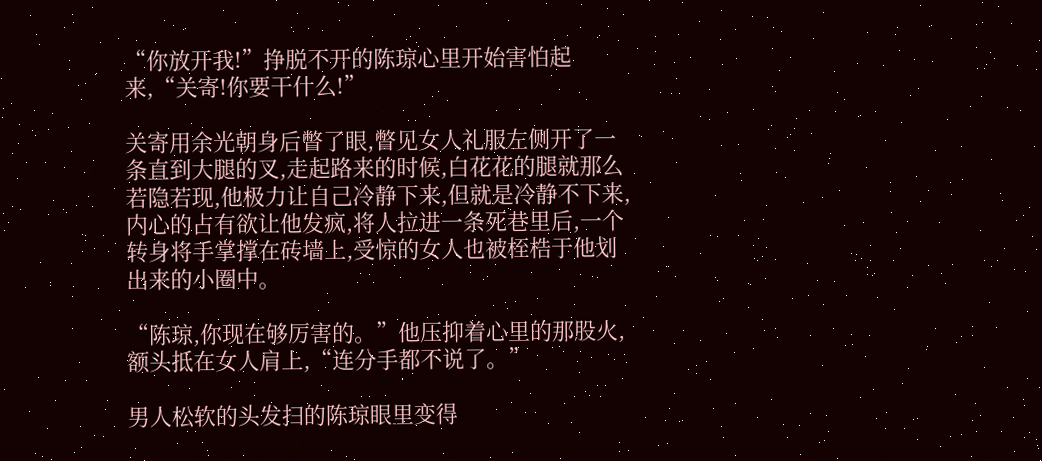“你放开我!”挣脱不开的陈琼心里开始害怕起来,“关寄!你要干什么!”

关寄用余光朝身后瞥了眼,瞥见女人礼服左侧开了一条直到大腿的叉,走起路来的时候,白花花的腿就那么若隐若现,他极力让自己冷静下来,但就是冷静不下来,内心的占有欲让他发疯,将人拉进一条死巷里后,一个转身将手掌撑在砖墙上,受惊的女人也被桎梏于他划出来的小圈中。

“陈琼,你现在够厉害的。”他压抑着心里的那股火,额头抵在女人肩上,“连分手都不说了。”

男人松软的头发扫的陈琼眼里变得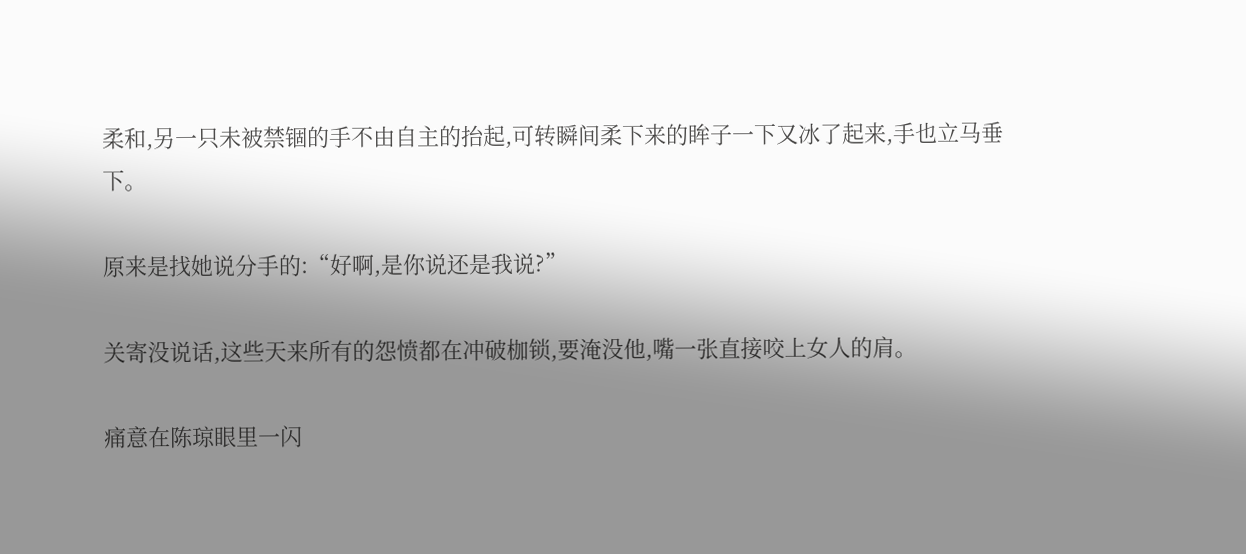柔和,另一只未被禁锢的手不由自主的抬起,可转瞬间柔下来的眸子一下又冰了起来,手也立马垂下。

原来是找她说分手的:“好啊,是你说还是我说?”

关寄没说话,这些天来所有的怨愤都在冲破枷锁,要淹没他,嘴一张直接咬上女人的肩。

痛意在陈琼眼里一闪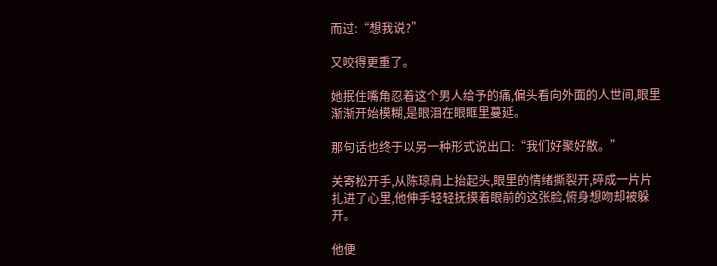而过:“想我说?”

又咬得更重了。

她抿住嘴角忍着这个男人给予的痛,偏头看向外面的人世间,眼里渐渐开始模糊,是眼泪在眼眶里蔓延。

那句话也终于以另一种形式说出口:“我们好聚好散。”

关寄松开手,从陈琼肩上抬起头,眼里的情绪撕裂开,碎成一片片扎进了心里,他伸手轻轻抚摸着眼前的这张脸,俯身想吻却被躲开。

他便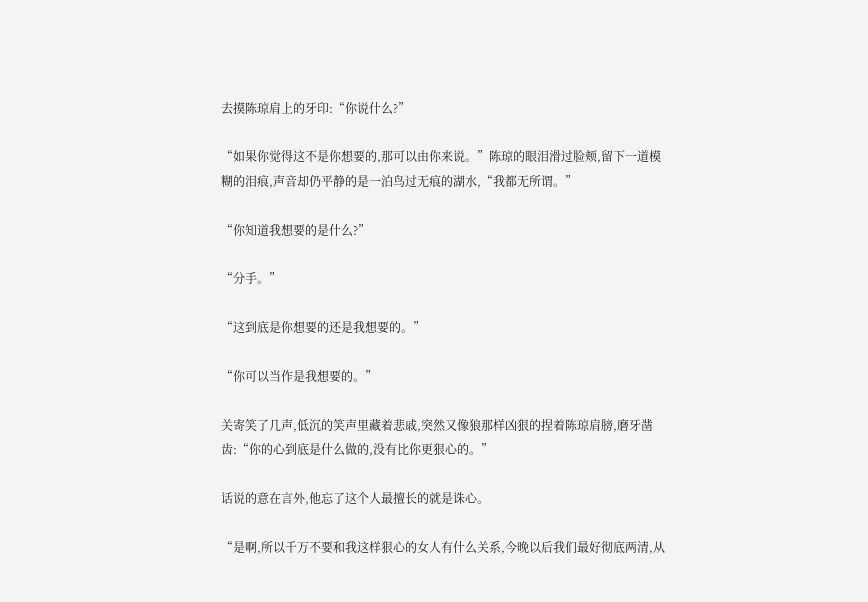去摸陈琼肩上的牙印:“你说什么?”

“如果你觉得这不是你想要的,那可以由你来说。”陈琼的眼泪滑过脸颊,留下一道模糊的泪痕,声音却仍平静的是一泊鸟过无痕的湖水,“我都无所谓。”

“你知道我想要的是什么?”

“分手。”

“这到底是你想要的还是我想要的。”

“你可以当作是我想要的。”

关寄笑了几声,低沉的笑声里藏着悲戚,突然又像狼那样凶狠的捏着陈琼肩膀,磨牙凿齿:“你的心到底是什么做的,没有比你更狠心的。”

话说的意在言外,他忘了这个人最擅长的就是诛心。

“是啊,所以千万不要和我这样狠心的女人有什么关系,今晚以后我们最好彻底两清,从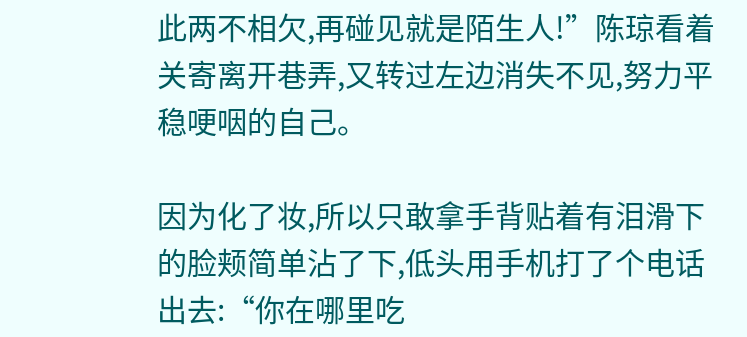此两不相欠,再碰见就是陌生人!”陈琼看着关寄离开巷弄,又转过左边消失不见,努力平稳哽咽的自己。

因为化了妆,所以只敢拿手背贴着有泪滑下的脸颊简单沾了下,低头用手机打了个电话出去:“你在哪里吃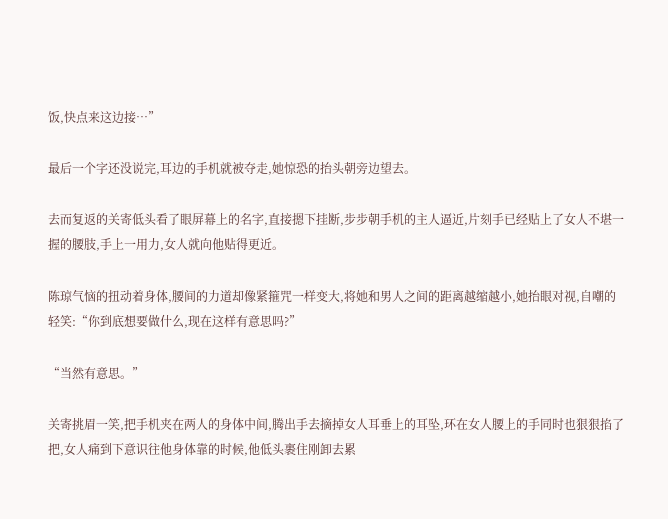饭,快点来这边接…”

最后一个字还没说完,耳边的手机就被夺走,她惊恐的抬头朝旁边望去。

去而复返的关寄低头看了眼屏幕上的名字,直接摁下挂断,步步朝手机的主人逼近,片刻手已经贴上了女人不堪一握的腰肢,手上一用力,女人就向他贴得更近。

陈琼气恼的扭动着身体,腰间的力道却像紧箍咒一样变大,将她和男人之间的距离越缩越小,她抬眼对视,自嘲的轻笑:“你到底想要做什么,现在这样有意思吗?”

“当然有意思。”

关寄挑眉一笑,把手机夹在两人的身体中间,腾出手去摘掉女人耳垂上的耳坠,环在女人腰上的手同时也狠狠掐了把,女人痛到下意识往他身体靠的时候,他低头裹住刚卸去累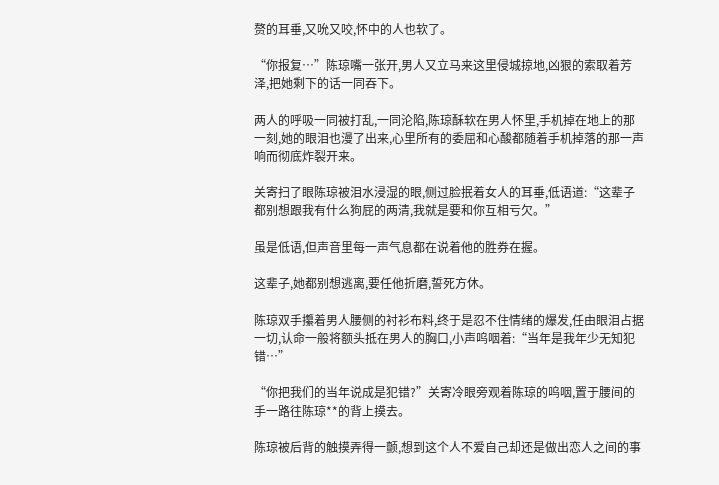赘的耳垂,又吮又咬,怀中的人也软了。

“你报复…”陈琼嘴一张开,男人又立马来这里侵城掠地,凶狠的索取着芳泽,把她剩下的话一同吞下。

两人的呼吸一同被打乱,一同沦陷,陈琼酥软在男人怀里,手机掉在地上的那一刻,她的眼泪也漫了出来,心里所有的委屈和心酸都随着手机掉落的那一声响而彻底炸裂开来。

关寄扫了眼陈琼被泪水浸湿的眼,侧过脸抿着女人的耳垂,低语道:“这辈子都别想跟我有什么狗屁的两清,我就是要和你互相亏欠。”

虽是低语,但声音里每一声气息都在说着他的胜券在握。

这辈子,她都别想逃离,要任他折磨,誓死方休。

陈琼双手攥着男人腰侧的衬衫布料,终于是忍不住情绪的爆发,任由眼泪占据一切,认命一般将额头抵在男人的胸口,小声呜咽着:“当年是我年少无知犯错…”

“你把我们的当年说成是犯错?”关寄冷眼旁观着陈琼的呜咽,置于腰间的手一路往陈琼**的背上摸去。

陈琼被后背的触摸弄得一颤,想到这个人不爱自己却还是做出恋人之间的事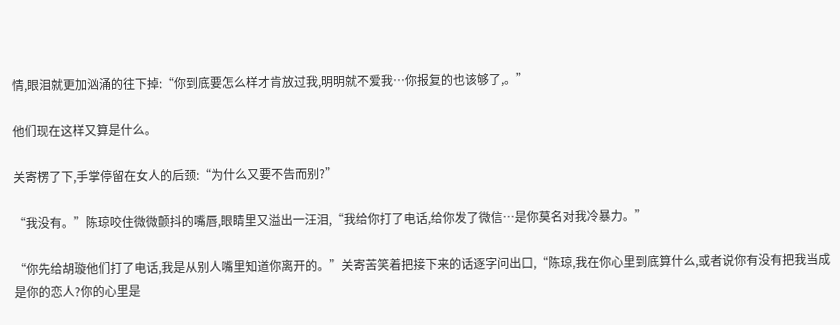情,眼泪就更加汹涌的往下掉:“你到底要怎么样才肯放过我,明明就不爱我…你报复的也该够了,。”

他们现在这样又算是什么。

关寄楞了下,手掌停留在女人的后颈:“为什么又要不告而别?”

“我没有。”陈琼咬住微微颤抖的嘴唇,眼睛里又溢出一汪泪,“我给你打了电话,给你发了微信…是你莫名对我冷暴力。”

“你先给胡璇他们打了电话,我是从别人嘴里知道你离开的。”关寄苦笑着把接下来的话逐字问出口,“陈琼,我在你心里到底算什么,或者说你有没有把我当成是你的恋人?你的心里是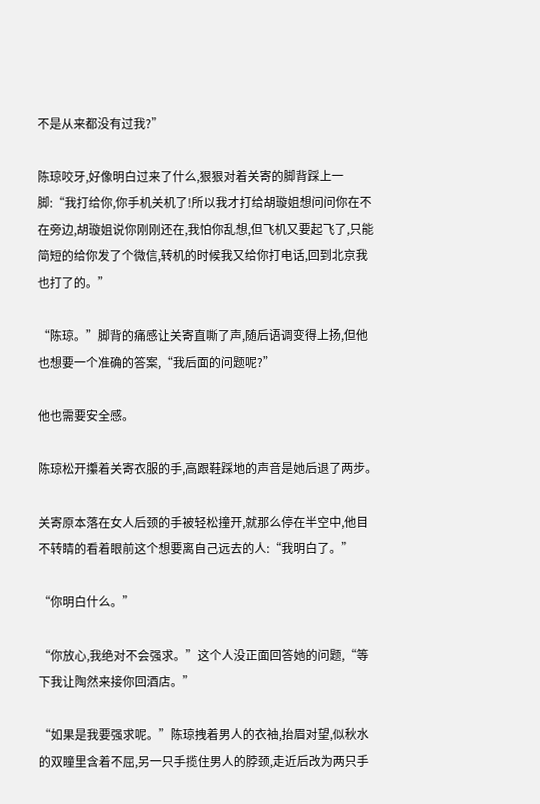不是从来都没有过我?”

陈琼咬牙,好像明白过来了什么,狠狠对着关寄的脚背踩上一脚:“我打给你,你手机关机了!所以我才打给胡璇姐想问问你在不在旁边,胡璇姐说你刚刚还在,我怕你乱想,但飞机又要起飞了,只能简短的给你发了个微信,转机的时候我又给你打电话,回到北京我也打了的。”

“陈琼。”脚背的痛感让关寄直嘶了声,随后语调变得上扬,但他也想要一个准确的答案,“我后面的问题呢?”

他也需要安全感。

陈琼松开攥着关寄衣服的手,高跟鞋踩地的声音是她后退了两步。

关寄原本落在女人后颈的手被轻松撞开,就那么停在半空中,他目不转睛的看着眼前这个想要离自己远去的人:“我明白了。”

“你明白什么。”

“你放心,我绝对不会强求。”这个人没正面回答她的问题,“等下我让陶然来接你回酒店。”

“如果是我要强求呢。”陈琼拽着男人的衣袖,抬眉对望,似秋水的双瞳里含着不屈,另一只手揽住男人的脖颈,走近后改为两只手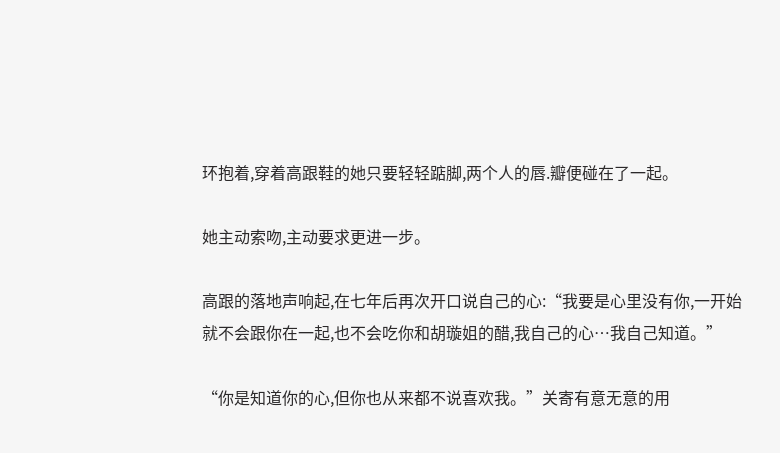环抱着,穿着高跟鞋的她只要轻轻踮脚,两个人的唇.瓣便碰在了一起。

她主动索吻,主动要求更进一步。

高跟的落地声响起,在七年后再次开口说自己的心:“我要是心里没有你,一开始就不会跟你在一起,也不会吃你和胡璇姐的醋,我自己的心…我自己知道。”

“你是知道你的心,但你也从来都不说喜欢我。”关寄有意无意的用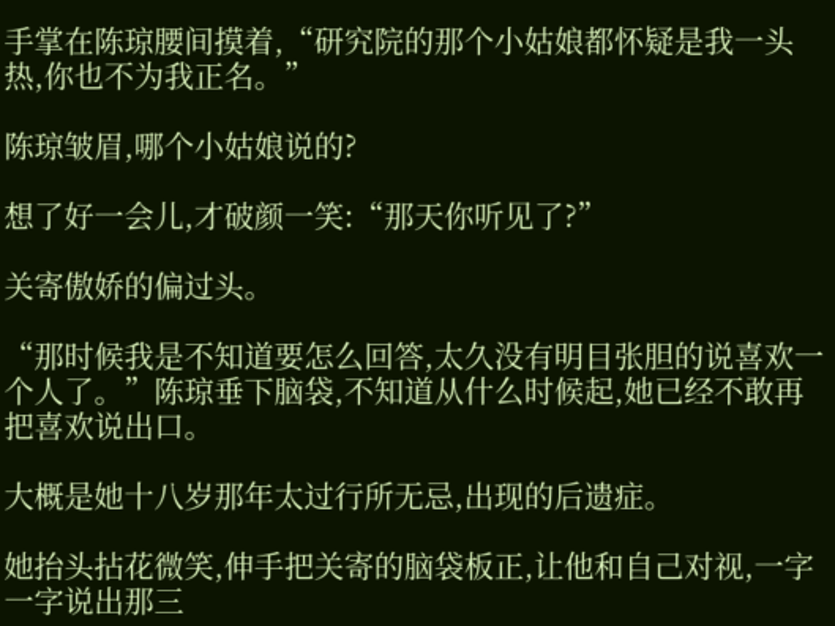手掌在陈琼腰间摸着,“研究院的那个小姑娘都怀疑是我一头热,你也不为我正名。”

陈琼皱眉,哪个小姑娘说的?

想了好一会儿,才破颜一笑:“那天你听见了?”

关寄傲娇的偏过头。

“那时候我是不知道要怎么回答,太久没有明目张胆的说喜欢一个人了。”陈琼垂下脑袋,不知道从什么时候起,她已经不敢再把喜欢说出口。

大概是她十八岁那年太过行所无忌,出现的后遗症。

她抬头拈花微笑,伸手把关寄的脑袋板正,让他和自己对视,一字一字说出那三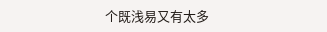个既浅易又有太多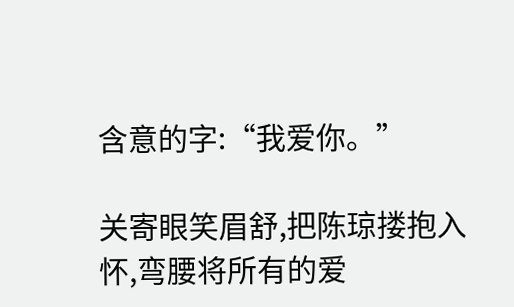含意的字:“我爱你。”

关寄眼笑眉舒,把陈琼搂抱入怀,弯腰将所有的爱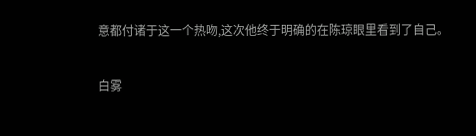意都付诸于这一个热吻,这次他终于明确的在陈琼眼里看到了自己。

白雾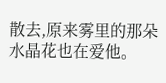散去,原来雾里的那朵水晶花也在爱他。